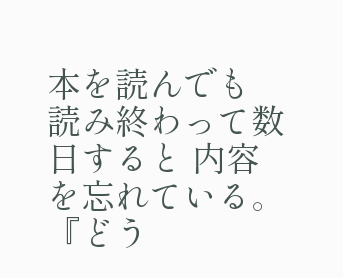本を読んでも 読み終わって数日すると 内容を忘れている。
『どう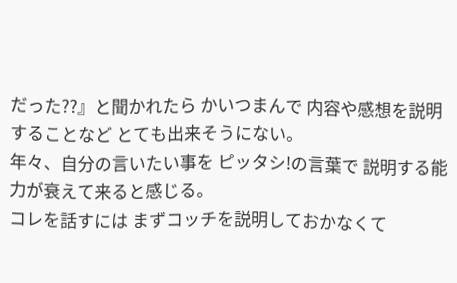だった??』と聞かれたら かいつまんで 内容や感想を説明することなど とても出来そうにない。
年々、自分の言いたい事を ピッタシ!の言葉で 説明する能力が衰えて来ると感じる。
コレを話すには まずコッチを説明しておかなくて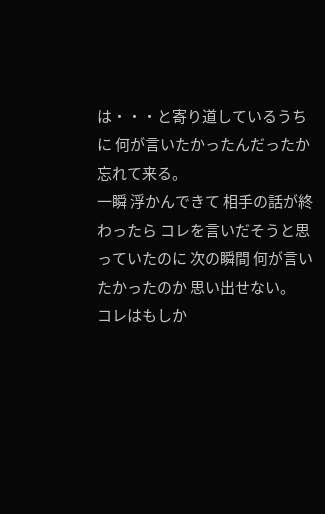は・・・と寄り道しているうちに 何が言いたかったんだったか忘れて来る。
一瞬 浮かんできて 相手の話が終わったら コレを言いだそうと思っていたのに 次の瞬間 何が言いたかったのか 思い出せない。
コレはもしか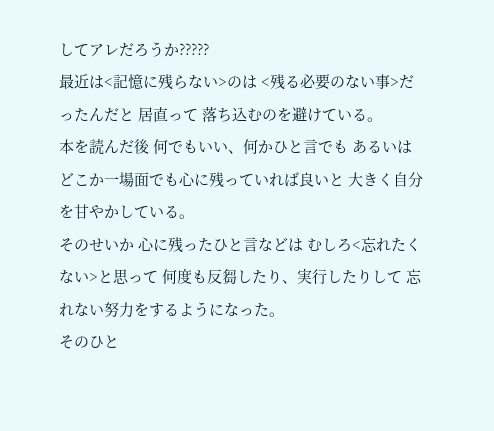してアレだろうか?????
最近は<記憶に残らない>のは <残る必要のない事>だったんだと 居直って 落ち込むのを避けている。
本を読んだ後 何でもいい、何かひと言でも あるいはどこか一場面でも心に残っていれば良いと 大きく自分を甘やかしている。
そのせいか 心に残ったひと言などは むしろ<忘れたくない>と思って 何度も反芻したり、実行したりして 忘れない努力をするようになった。
そのひと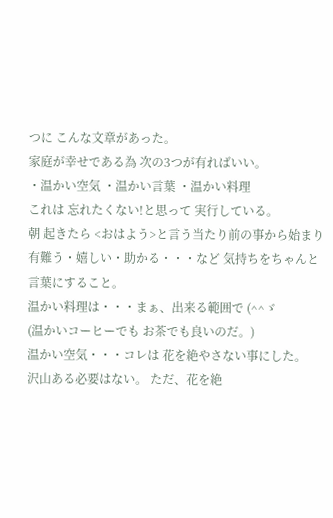つに こんな文章があった。
家庭が幸せである為 次の3つが有ればいい。
・温かい空気 ・温かい言葉 ・温かい料理
これは 忘れたくない!と思って 実行している。
朝 起きたら <おはよう>と言う当たり前の事から始まり 有難う・嬉しい・助かる・・・など 気持ちをちゃんと言葉にすること。
温かい料理は・・・まぁ、出来る範囲で (^^ゞ
(温かいコーヒーでも お茶でも良いのだ。)
温かい空気・・・コレは 花を絶やさない事にした。
沢山ある必要はない。 ただ、花を絶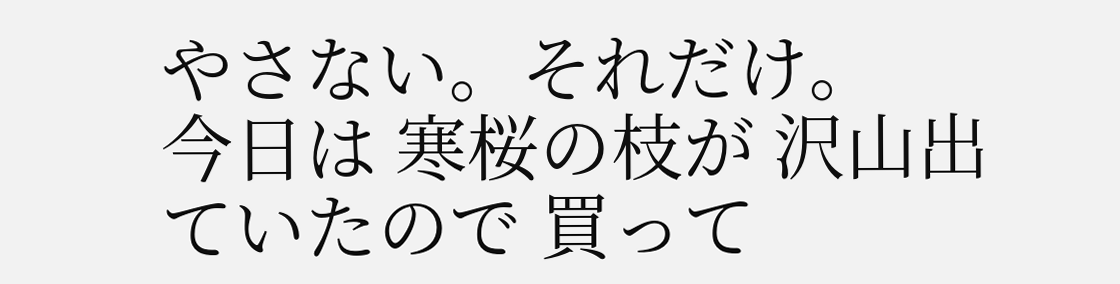やさない。それだけ。
今日は 寒桜の枝が 沢山出ていたので 買って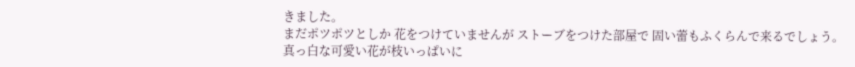きました。
まだポツポツとしか 花をつけていませんが ストーブをつけた部屋で 固い蕾もふくらんで来るでしょう。
真っ白な可愛い花が枝いっぱいに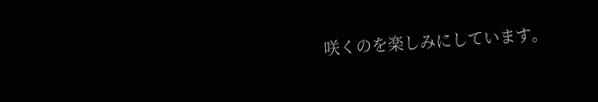咲くのを楽しみにしています。